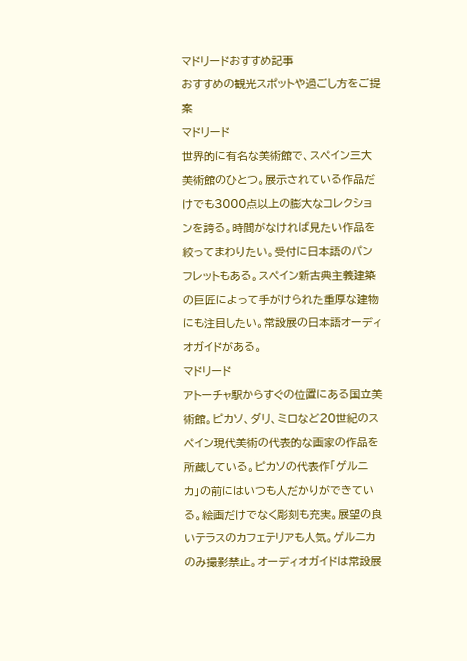マドリードおすすめ記事
おすすめの観光スポットや過ごし方をご提案
マドリード
世界的に有名な美術館で、スペイン三大美術館のひとつ。展示されている作品だけでも3000点以上の膨大なコレクションを誇る。時間がなければ見たい作品を絞ってまわりたい。受付に日本語のパンフレットもある。スペイン新古典主義建築の巨匠によって手がけられた重厚な建物にも注目したい。常設展の日本語オーディオガイドがある。
マドリード
アトーチャ駅からすぐの位置にある国立美術館。ピカソ、ダリ、ミロなど20世紀のスペイン現代美術の代表的な画家の作品を所蔵している。ピカソの代表作「ゲルニカ」の前にはいつも人だかりができている。絵画だけでなく彫刻も充実。展望の良いテラスのカフェテリアも人気。ゲルニカのみ撮影禁止。オーディオガイドは常設展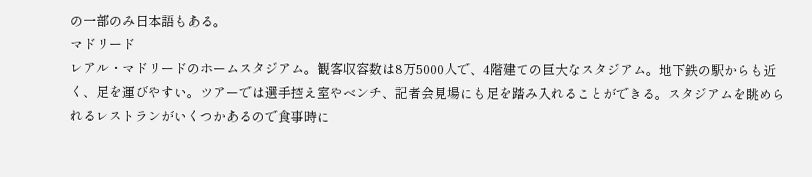の一部のみ日本語もある。
マドリード
レアル・マドリードのホームスタジアム。観客収容数は8万5000人で、4階建ての巨大なスタジアム。地下鉄の駅からも近く、足を運びやすい。ツアーでは選手控え室やベンチ、記者会見場にも足を踏み入れることができる。スタジアムを眺められるレストランがいくつかあるので食事時に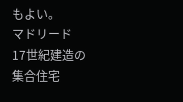もよい。
マドリード
17世紀建造の集合住宅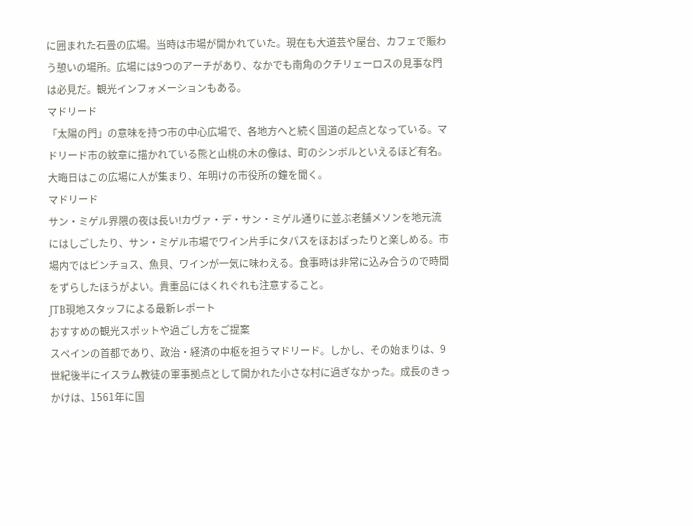に囲まれた石畳の広場。当時は市場が開かれていた。現在も大道芸や屋台、カフェで賑わう憩いの場所。広場には9つのアーチがあり、なかでも南角のクチリェーロスの見事な門は必見だ。観光インフォメーションもある。
マドリード
「太陽の門」の意味を持つ市の中心広場で、各地方へと続く国道の起点となっている。マドリード市の紋章に描かれている熊と山桃の木の像は、町のシンボルといえるほど有名。大晦日はこの広場に人が集まり、年明けの市役所の鐘を聞く。
マドリード
サン・ミゲル界隈の夜は長い!カヴァ・デ・サン・ミゲル通りに並ぶ老舗メソンを地元流にはしごしたり、サン・ミゲル市場でワイン片手にタパスをほおばったりと楽しめる。市場内ではピンチョス、魚貝、ワインが一気に味わえる。食事時は非常に込み合うので時間をずらしたほうがよい。貴重品にはくれぐれも注意すること。
JTB現地スタッフによる最新レポート
おすすめの観光スポットや過ごし方をご提案
スペインの首都であり、政治・経済の中枢を担うマドリード。しかし、その始まりは、9世紀後半にイスラム教徒の軍事拠点として開かれた小さな村に過ぎなかった。成長のきっかけは、1561年に国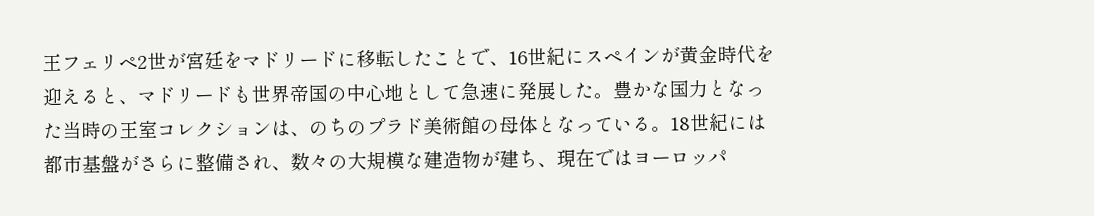王フェリペ2世が宮廷をマドリードに移転したことで、16世紀にスペインが黄金時代を迎えると、マドリードも世界帝国の中心地として急速に発展した。豊かな国力となった当時の王室コレクションは、のちのプラド美術館の母体となっている。18世紀には都市基盤がさらに整備され、数々の大規模な建造物が建ち、現在ではヨーロッパ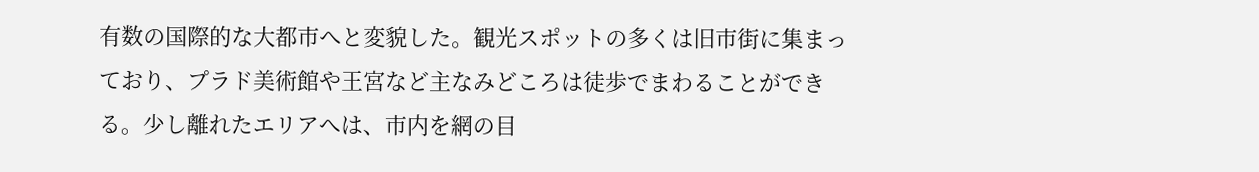有数の国際的な大都市へと変貌した。観光スポットの多くは旧市街に集まっており、プラド美術館や王宮など主なみどころは徒歩でまわることができる。少し離れたエリアへは、市内を網の目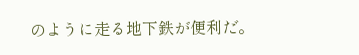のように走る地下鉄が便利だ。